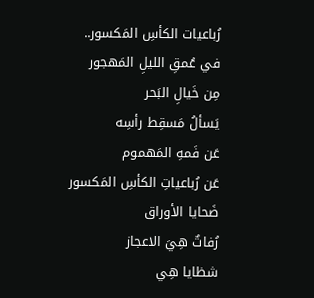رُباعيات الكأسِ المَكسور..
في عُمقِ الليلِ المَهجور
مِن خَيالِ البَحر
يَسألُ مَسقِط رأسِه
عَن فَمهِ المَهموم
عَن رُباعياتِ الكأسِ المَكسور
ضَحايا الأوراق
رُفاتٌ هِيَ الاعجاز
شظايا هِي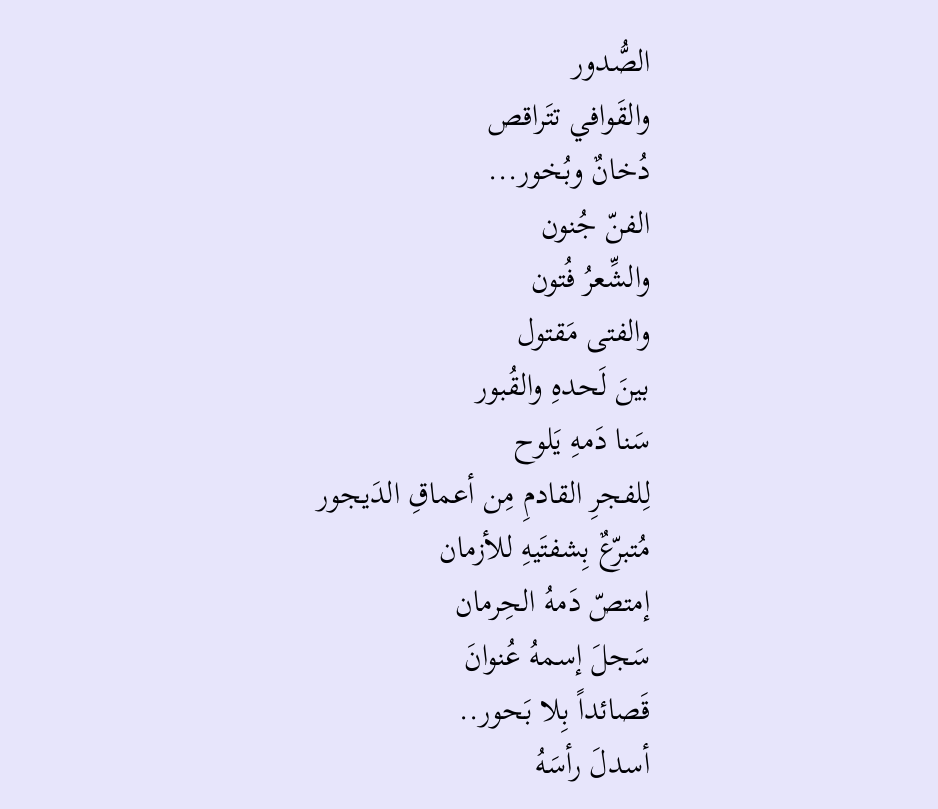الصُّدور
والقَوافي تتَراقص
دُخانٌ وبُخور...
الفنّ جُنون
والشِّعرُ فُتون
والفتى مَقتول
بينَ لَحدهِ والقُبور
سَنا دَمهِ يَلوح
لِلفجرِ القادمِ مِن أعماقِ الدَيجور
مُتبرّعٌ بِشفتَيهِ للأزمان
إمتصّ دَمهُ الحِرمان
سَجلَ إسمهُ عُنوانَ
قَصائداً بِلا بَحور..
أسدلَ رأسَهُ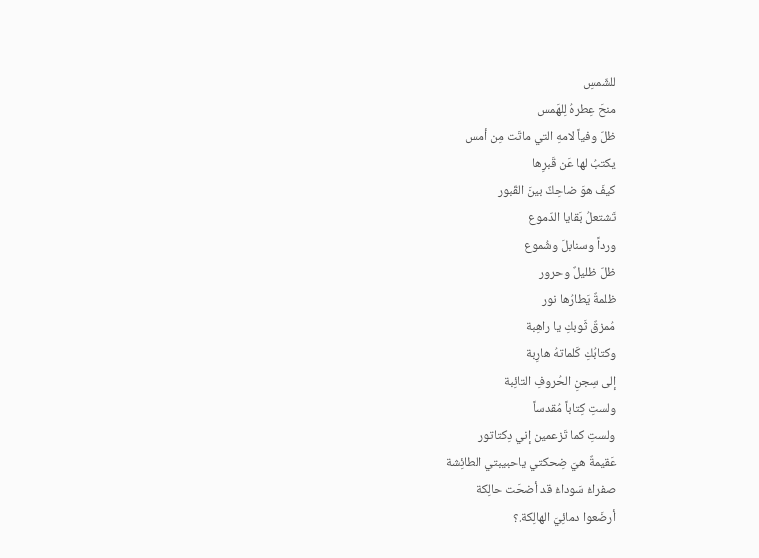للشّمسِ
منحَ عِطرهُ لِلهَمس
ظلّ وفياً لامهِ التي ماتَت مِن أمس
يكتبُ لها عَن قَبرِها
كيفَ هوَ ضاحِكٌ بينَ القّبور
تَشتعلُ بَقايا الدّموع
ورداً وسنابلَ وشُموع
ظلّ ظليلٌ وحرور
ظلمةٌ يَطارُها نور
مُمزقٌ ثَوبكِ يا راهِبة
وكتابُكِ كَلماتهُ هارِبة
إلى سِجنِ الحُروفِ التائِبة
ولستِ كِتاباً مُقدساً
ولستِ كما تَزعمين إني دِكتاتور
عَقيمةٌ هيَ ضِحكتي ياحبيبتي الطائِشة
صفراءُ سَوداءُ قد أضحَت حالِكة
أرضَعوا دمائِيَ الهالِكة.؟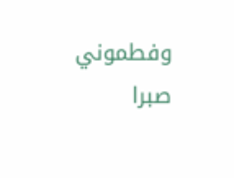وفطموني صبرا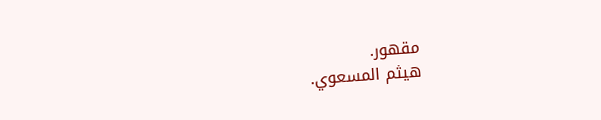مقهور.
هيثم المسعوي.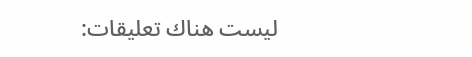ليست هناك تعليقات: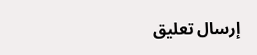إرسال تعليق